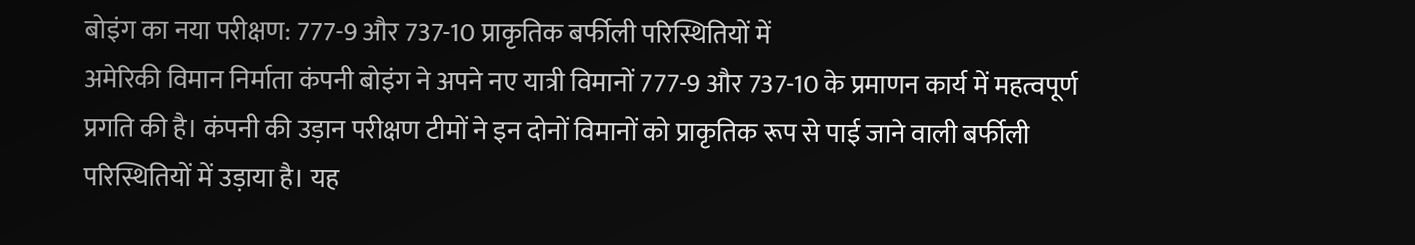बोइंग का नया परीक्षण: 777-9 और 737-10 प्राकृतिक बर्फीली परिस्थितियों में
अमेरिकी विमान निर्माता कंपनी बोइंग ने अपने नए यात्री विमानों 777-9 और 737-10 के प्रमाणन कार्य में महत्वपूर्ण प्रगति की है। कंपनी की उड़ान परीक्षण टीमों ने इन दोनों विमानों को प्राकृतिक रूप से पाई जाने वाली बर्फीली परिस्थितियों में उड़ाया है। यह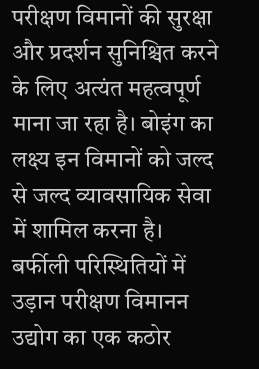परीक्षण विमानों की सुरक्षा और प्रदर्शन सुनिश्चित करने के लिए अत्यंत महत्वपूर्ण माना जा रहा है। बोइंग का लक्ष्य इन विमानों को जल्द से जल्द व्यावसायिक सेवा में शामिल करना है।
बर्फीली परिस्थितियों में उड़ान परीक्षण विमानन उद्योग का एक कठोर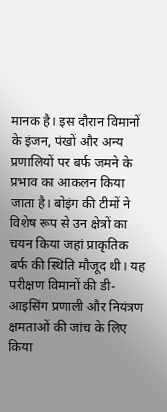मानक है। इस दौरान विमानों के इंजन, पंखों और अन्य प्रणालियों पर बर्फ जमने के प्रभाव का आकलन किया जाता है। बोइंग की टीमों ने विशेष रूप से उन क्षेत्रों का चयन किया जहां प्राकृतिक बर्फ की स्थिति मौजूद थी। यह परीक्षण विमानों की डी-आइसिंग प्रणाली और नियंत्रण क्षमताओं की जांच के लिए किया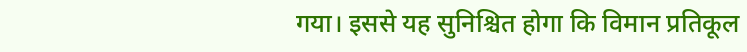गया। इससे यह सुनिश्चित होगा कि विमान प्रतिकूल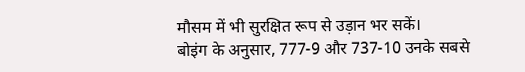मौसम में भी सुरक्षित रूप से उड़ान भर सकें।
बोइंग के अनुसार, 777-9 और 737-10 उनके सबसे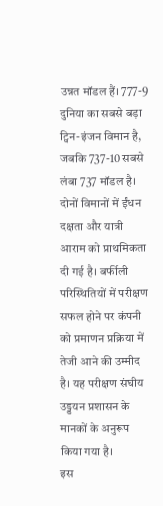उन्नत मॉडल हैं। 777-9 दुनिया का सबसे बड़ा ट्विन-इंजन विमान है, जबकि 737-10 सबसे लंबा 737 मॉडल है। दोनों विमानों में ईंधन दक्षता और यात्री आराम को प्राथमिकता दी गई है। बर्फीली परिस्थितियों में परीक्षण सफल होने पर कंपनी को प्रमाणन प्रक्रिया में तेजी आने की उम्मीद है। यह परीक्षण संघीय उड्डयन प्रशासन के मानकों के अनुरूप किया गया है।
इस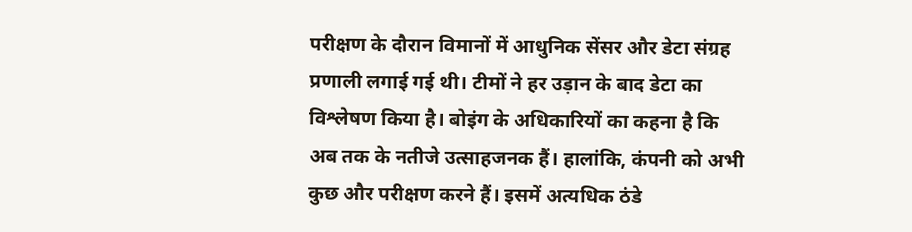परीक्षण के दौरान विमानों में आधुनिक सेंसर और डेटा संग्रह प्रणाली लगाई गई थी। टीमों ने हर उड़ान के बाद डेटा का विश्लेषण किया है। बोइंग के अधिकारियों का कहना है कि अब तक के नतीजे उत्साहजनक हैं। हालांकि, कंपनी को अभी कुछ और परीक्षण करने हैं। इसमें अत्यधिक ठंडे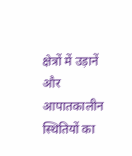क्षेत्रों में उड़ानें और आपातकालीन स्थितियों का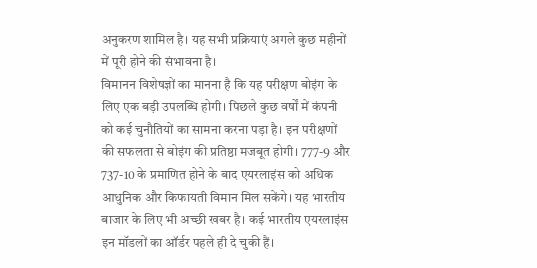अनुकरण शामिल है। यह सभी प्रक्रियाएं अगले कुछ महीनों में पूरी होने की संभावना है।
विमानन विशेषज्ञों का मानना है कि यह परीक्षण बोइंग के लिए एक बड़ी उपलब्धि होगी। पिछले कुछ वर्षों में कंपनी को कई चुनौतियों का सामना करना पड़ा है। इन परीक्षणों की सफलता से बोइंग की प्रतिष्ठा मजबूत होगी। 777-9 और 737-10 के प्रमाणित होने के बाद एयरलाइंस को अधिक आधुनिक और किफायती विमान मिल सकेंगे। यह भारतीय बाजार के लिए भी अच्छी खबर है। कई भारतीय एयरलाइंस इन मॉडलों का ऑर्डर पहले ही दे चुकी हैं।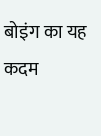बोइंग का यह कदम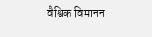वैश्विक विमानन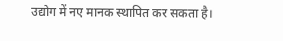उद्योग में नए मानक स्थापित कर सकता है।